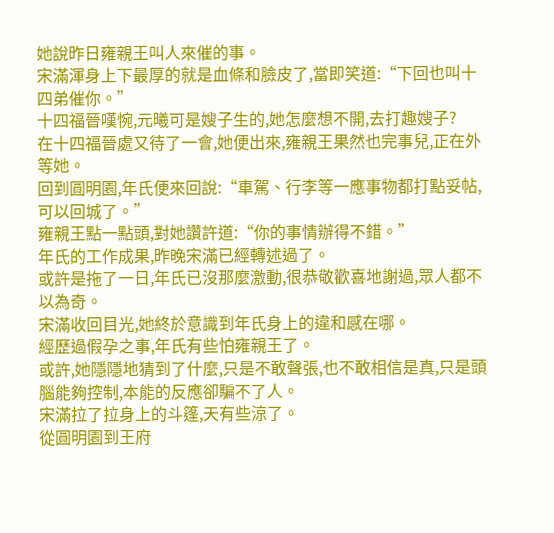她說昨日雍親王叫人來催的事。
宋滿渾身上下最厚的就是血條和臉皮了,當即笑道:“下回也叫十四弟催你。”
十四福晉嘆惋,元曦可是嫂子生的,她怎麼想不開,去打趣嫂子?
在十四福晉處又待了一會,她便出來,雍親王果然也完事兒,正在外等她。
回到圓明園,年氏便來回說:“車駕、行李等一應事物都打點妥帖,可以回城了。”
雍親王點一點頭,對她讚許道:“你的事情辦得不錯。”
年氏的工作成果,昨晚宋滿已經轉述過了。
或許是拖了一日,年氏已沒那麼激動,很恭敬歡喜地謝過,眾人都不以為奇。
宋滿收回目光,她終於意識到年氏身上的違和感在哪。
經歷過假孕之事,年氏有些怕雍親王了。
或許,她隱隱地猜到了什麼,只是不敢聲張,也不敢相信是真,只是頭腦能夠控制,本能的反應卻騙不了人。
宋滿拉了拉身上的斗篷,天有些涼了。
從圓明園到王府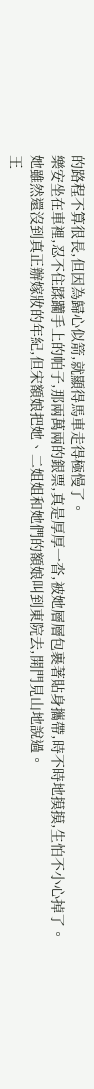的路程不算很長,但因為歸心似箭,就顯得馬車走得極慢了。
樂安坐在車裡,忍不住蹂躪手上的帕子,那兩萬兩的銀票,真是厚厚一沓,被她層層包裹著貼身攜帶,時不時地摸摸,生怕不小心掉了。
她雖然還沒到真正辦嫁妝的年紀,但宋額娘把她、二姐姐和她們的額娘叫到東院去,開門見山地說過。
王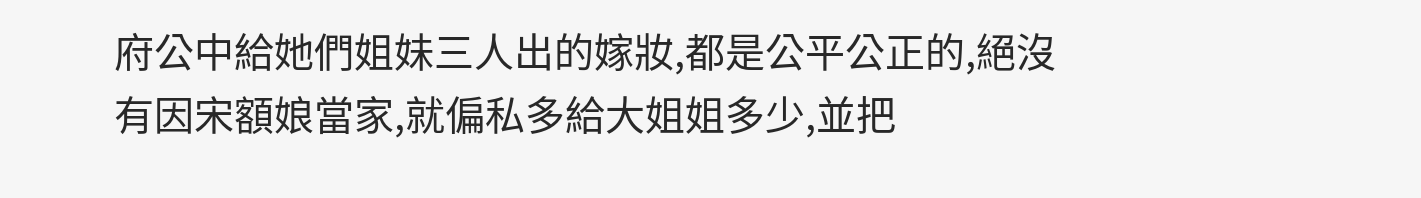府公中給她們姐妹三人出的嫁妝,都是公平公正的,絕沒有因宋額娘當家,就偏私多給大姐姐多少,並把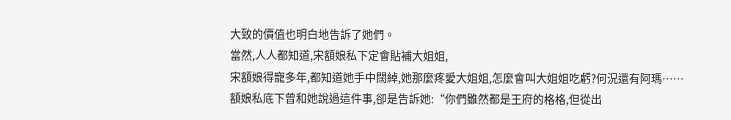大致的價值也明白地告訴了她們。
當然,人人都知道,宋額娘私下定會貼補大姐姐,
宋額娘得寵多年,都知道她手中闊綽,她那麼疼愛大姐姐,怎麼會叫大姐姐吃虧?何況還有阿瑪……
額娘私底下曾和她說過這件事,卻是告訴她:“你們雖然都是王府的格格,但從出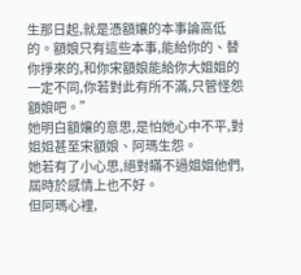生那日起,就是憑額孃的本事論高低的。額娘只有這些本事,能給你的、替你掙來的,和你宋額娘能給你大姐姐的一定不同,你若對此有所不滿,只管怪怨額娘吧。”
她明白額孃的意思,是怕她心中不平,對姐姐甚至宋額娘、阿瑪生怨。
她若有了小心思,絕對瞞不過姐姐他們,屆時於感情上也不好。
但阿瑪心裡,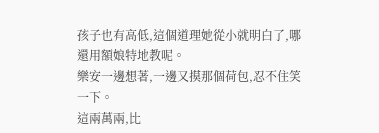孩子也有高低,這個道理她從小就明白了,哪還用額娘特地教呢。
樂安一邊想著,一邊又摸那個荷包,忍不住笑一下。
這兩萬兩,比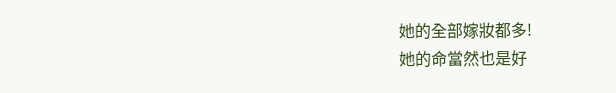她的全部嫁妝都多!
她的命當然也是好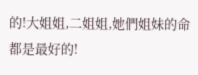的!大姐姐,二姐姐,她們姐妹的命都是最好的!